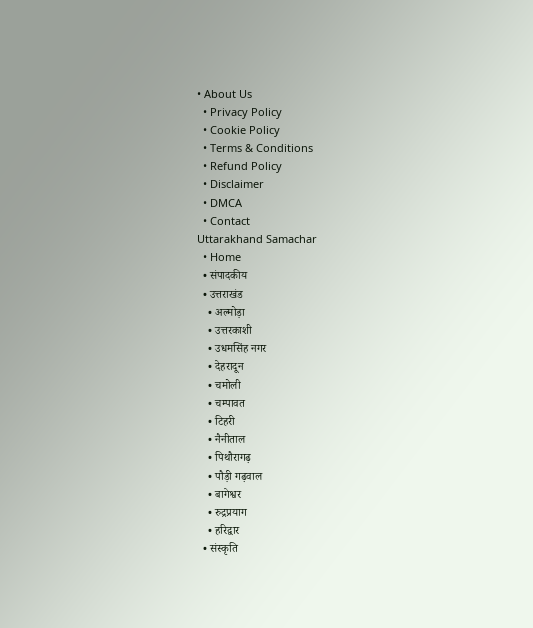• About Us
  • Privacy Policy
  • Cookie Policy
  • Terms & Conditions
  • Refund Policy
  • Disclaimer
  • DMCA
  • Contact
Uttarakhand Samachar
  • Home
  • संपादकीय
  • उत्तराखंड
    • अल्मोड़ा
    • उत्तरकाशी
    • उधमसिंह नगर
    • देहरादून
    • चमोली
    • चम्पावत
    • टिहरी
    • नैनीताल
    • पिथौरागढ़
    • पौड़ी गढ़वाल
    • बागेश्वर
    • रुद्रप्रयाग
    • हरिद्वार
  • संस्कृति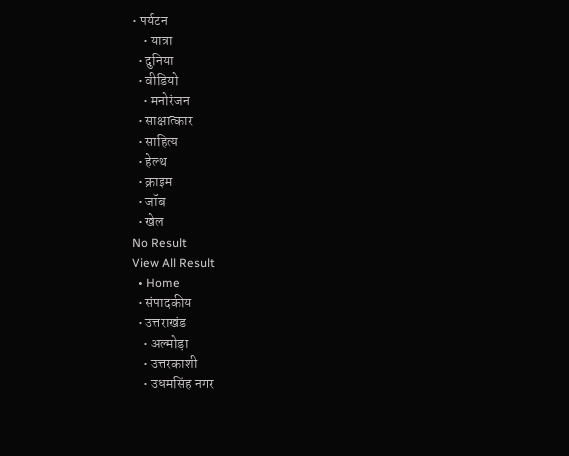• पर्यटन
    • यात्रा
  • दुनिया
  • वीडियो
    • मनोरंजन
  • साक्षात्कार
  • साहित्य
  • हेल्थ
  • क्राइम
  • जॉब
  • खेल
No Result
View All Result
  • Home
  • संपादकीय
  • उत्तराखंड
    • अल्मोड़ा
    • उत्तरकाशी
    • उधमसिंह नगर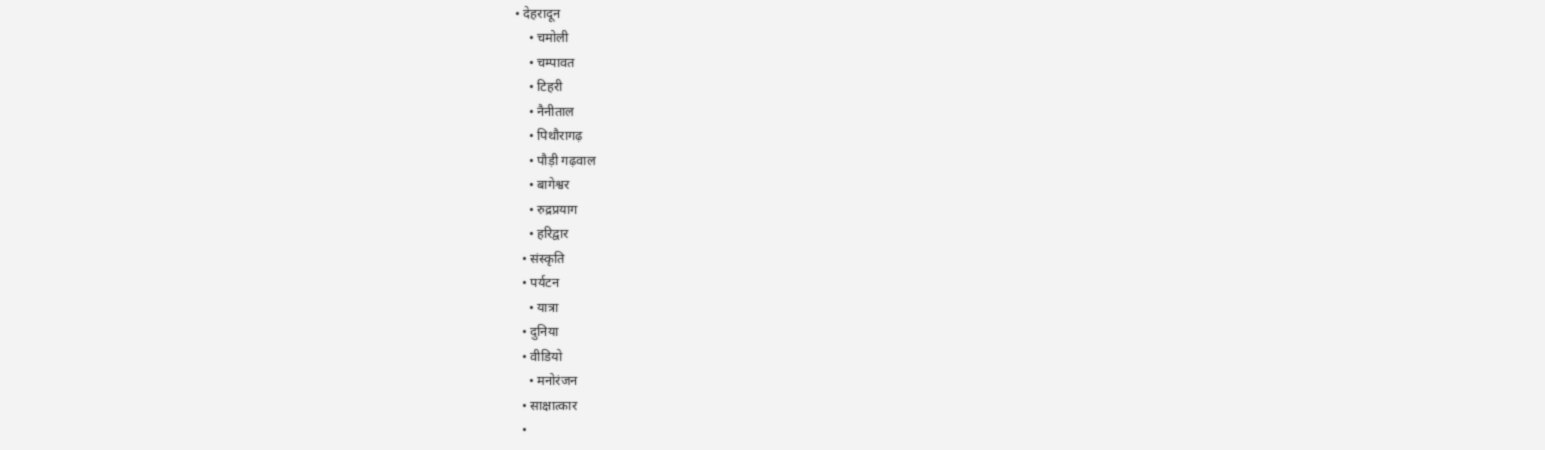• देहरादून
    • चमोली
    • चम्पावत
    • टिहरी
    • नैनीताल
    • पिथौरागढ़
    • पौड़ी गढ़वाल
    • बागेश्वर
    • रुद्रप्रयाग
    • हरिद्वार
  • संस्कृति
  • पर्यटन
    • यात्रा
  • दुनिया
  • वीडियो
    • मनोरंजन
  • साक्षात्कार
  •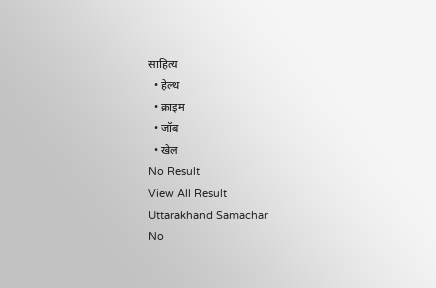साहित्य
  • हेल्थ
  • क्राइम
  • जॉब
  • खेल
No Result
View All Result
Uttarakhand Samachar
No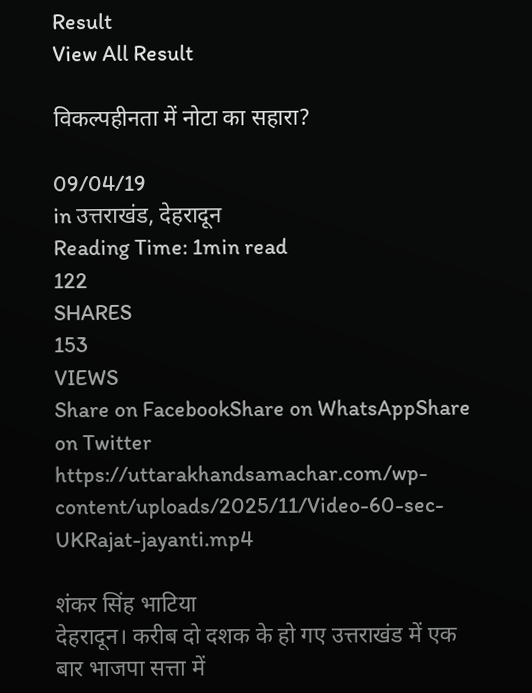Result
View All Result

विकल्पहीनता में नोटा का सहारा?

09/04/19
in उत्तराखंड, देहरादून
Reading Time: 1min read
122
SHARES
153
VIEWS
Share on FacebookShare on WhatsAppShare on Twitter
https://uttarakhandsamachar.com/wp-content/uploads/2025/11/Video-60-sec-UKRajat-jayanti.mp4

शंकर सिंह भाटिया
देहरादून। करीब दो दशक के हो गए उत्तराखंड में एक बार भाजपा सत्ता में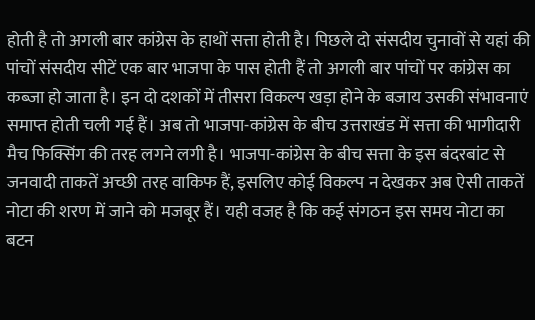होती है तो अगली बार कांग्रेस के हाथों सत्ता होती है। पिछले दो संसदीय चुनावों से यहां की पांचों संसदीय सीटें एक बार भाजपा के पास होती हैं तो अगली बार पांचों पर कांग्रेस का कब्जा हो जाता है। इन दो दशकों में तीसरा विकल्प खड़ा होने के बजाय उसकी संभावनाएं समाप्त होती चली गई हैं। अब तो भाजपा-कांग्रेस के बीच उत्तराखंड में सत्ता की भागीदारी मैच फिक्सिंग की तरह लगने लगी है। भाजपा-कांग्रेस के बीच सत्ता के इस बंदरबांट से जनवादी ताकतें अच्छी तरह वाकिफ हैं, इसलिए कोई विकल्प न देखकर अब ऐसी ताकतें नोटा की शरण में जाने को मजबूर हैं। यही वजह है कि कई संगठन इस समय नोटा का बटन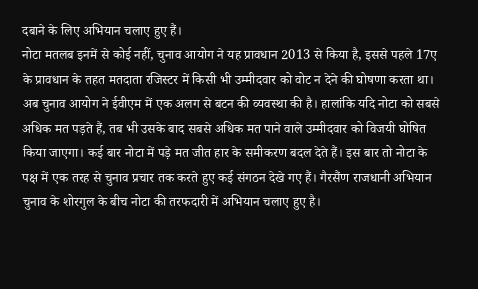दबाने के लिए अभियान चलाए हुए हैं।
नोटा मतलब इनमें से कोई नहीं, चुनाव आयोग ने यह प्रावधान 2013 से किया है, इससे पहले 17ए के प्रावधान के तहत मतदाता रजिस्टर में किसी भी उम्मीदवार को वोट न देने की घोषणा करता था। अब चुनाव आयोग ने ईवीएम में एक अलग से बटन की व्यवस्था की है। हालांकि यदि नोटा को सबसे अधिक मत पड़ते हैं, तब भी उसके बाद सबसे अधिक मत पाने वाले उम्मीदवार को विजयी घोषित किया जाएगा। कई बार नोटा में पड़े मत जीत हार के समीकरण बदल देते हैं। इस बार तो नोटा के पक्ष में एक तरह से चुनाव प्रचार तक करते हुए कई संगठन देखे गए हैं। गैरसैंण राजधानी अभियान चुनाव के शोरगुल के बीच नोटा की तरफदारी में अभियान चलाए हुए है।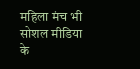महिला मंच भी सोशल मीडिया के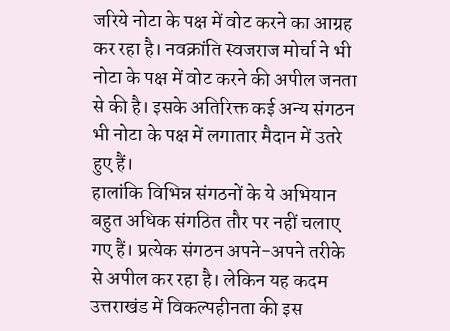जरिये नोटा के पक्ष में वोट करने का आग्रह कर रहा है। नवक्रांति स्वजराज मोर्चा ने भी नोटा के पक्ष में वोट करने की अपील जनता से की है। इसके अतिरिक्त कई अन्य संगठन भी नोटा के पक्ष में लगातार मैदान में उतरे हुए हैं।
हालांकि विभिन्न संगठनों के ये अभियान बहुत अधिक संगठित तौर पर नहीं चलाए गए हैं। प्रत्येक संगठन अपने-अपने तरीके से अपील कर रहा है। लेकिन यह कदम उत्तराखंड में विकल्पहीनता की इस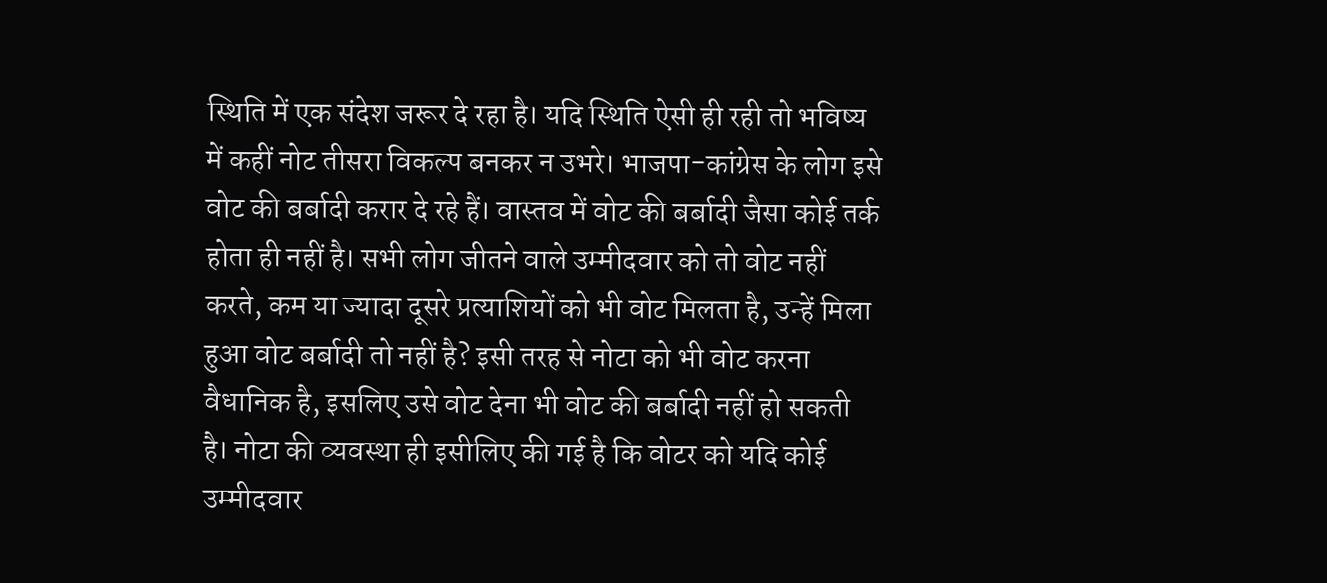स्थिति में एक संदेश जरूर दे रहा है। यदि स्थिति ऐसी ही रही तो भविष्य में कहीं नोट तीसरा विकल्प बनकर न उभरे। भाजपा-कांग्रेस के लोग इसे वोट की बर्बादी करार दे रहे हैं। वास्तव में वोट की बर्बादी जैसा कोई तर्क होता ही नहीं है। सभी लोग जीतने वाले उम्मीदवार को तो वोट नहीं करते, कम या ज्यादा दूसरे प्रत्याशियों को भी वोट मिलता है, उन्हें मिला हुआ वोट बर्बादी तो नहीं है? इसी तरह से नोटा को भी वोट करना वैधानिक है, इसलिए उसे वोट देना भी वोट की बर्बादी नहीं हो सकती है। नोटा की व्यवस्था ही इसीलिए की गई है कि वोटर को यदि कोई उम्मीदवार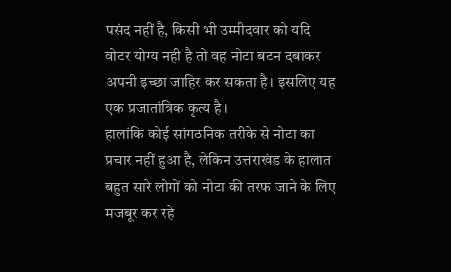पसंद नहीं है, किसी भी उम्मीदवार को यदि वोटर योग्य नही है तो वह नोटा बटन दबाकर अपनी इच्छा जाहिर कर सकता है। इसलिए यह एक प्रजातांत्रिक कृत्य है।
हालांकि कोई सांगठनिक तरीके से नोटा का प्रचार नहीं हुआ है, लेकिन उत्तराखंड के हालात बहुत सारे लोगों को नोटा की तरफ जाने के लिए मजबूर कर रहे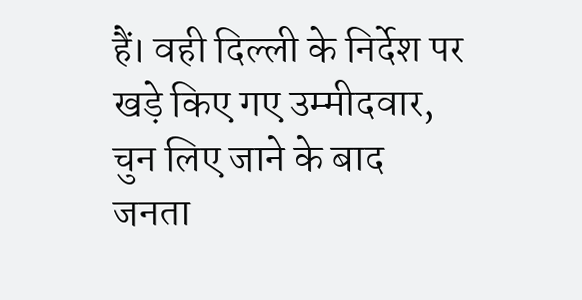हैं। वही दिल्ली के निर्देश पर खड़े किए गए उम्मीदवार, चुन लिए जाने के बाद जनता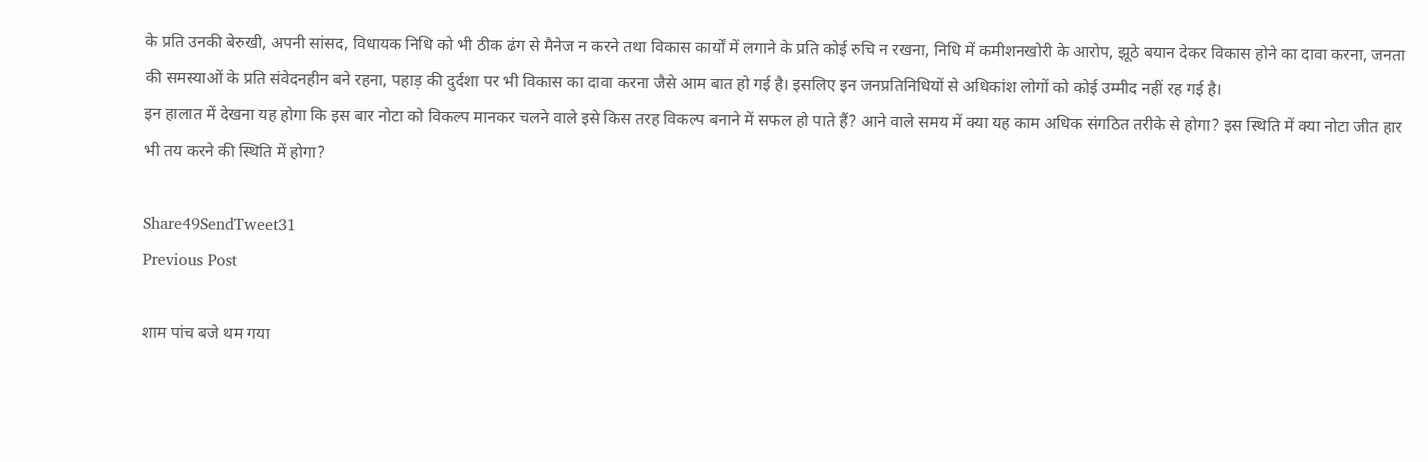के प्रति उनकी बेरुखी, अपनी सांसद, विधायक निधि को भी ठीक ढंग से मैनेज न करने तथा विकास कार्यों में लगाने के प्रति कोई रुचि न रखना, निधि में कमीशनखोरी के आरोप, झूठे बयान देकर विकास होने का दावा करना, जनता की समस्याओं के प्रति संवेदनहीन बने रहना, पहाड़ की दुर्दशा पर भी विकास का दावा करना जैसे आम बात हो गई है। इसलिए इन जनप्रतिनिधियों से अधिकांश लोगों को कोई उम्मीद नहीं रह गई है।
इन हालात में देखना यह होगा कि इस बार नोटा को विकल्प मानकर चलने वाले इसे किस तरह विकल्प बनाने में सफल हो पाते हैं? आने वाले समय में क्या यह काम अधिक संगठित तरीके से होगा? इस स्थिति में क्या नोटा जीत हार भी तय करने की स्थिति में होगा?

Share49SendTweet31
Previous Post

शाम पांच बजे थम गया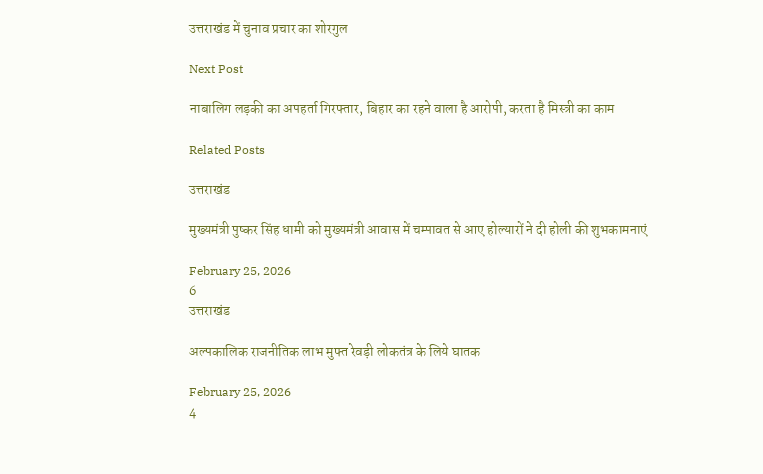उत्तराखंड में चुनाव प्रचार का शोरगुल

Next Post

नाबालिग लड़की का अपहर्ता गिरफ्तार, बिहार का रहने वाला है आरोपी, करता है मिस्त्री का काम

Related Posts

उत्तराखंड

मुख्यमंत्री पुष्कर सिंह धामी को मुख्यमंत्री आवास में चम्पावत से आए होल्यारों ने दी होली की शुभकामनाएं

February 25, 2026
6
उत्तराखंड

अल्पकालिक राजनीतिक लाभ मुफ्त रेवड़ी लोकतंत्र के लिये घातक

February 25, 2026
4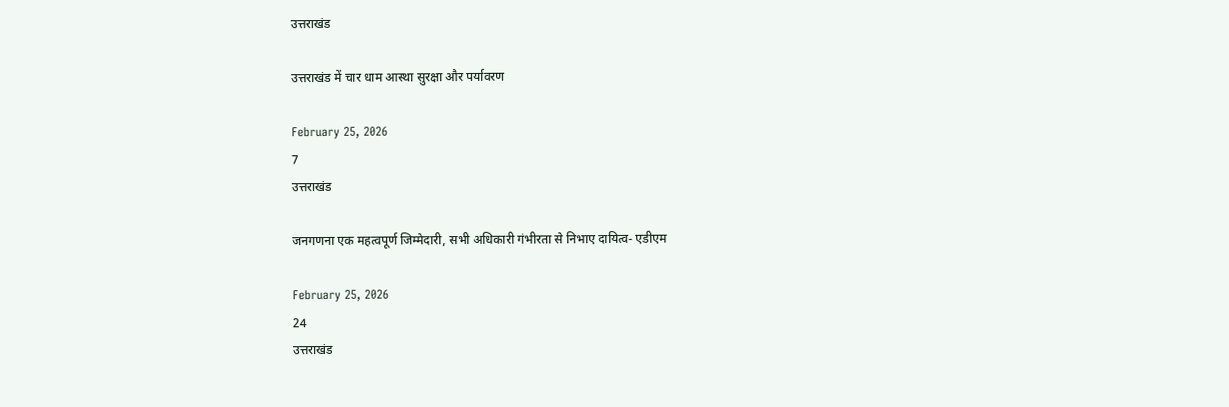उत्तराखंड

उत्तराखंड में चार धाम आस्था सुरक्षा और पर्यावरण

February 25, 2026
7
उत्तराखंड

जनगणना एक महत्वपूर्ण जिम्मेदारी, सभी अधिकारी गंभीरता से निभाए दायित्व- एडीएम

February 25, 2026
24
उत्तराखंड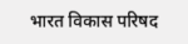भारत विकास परिषद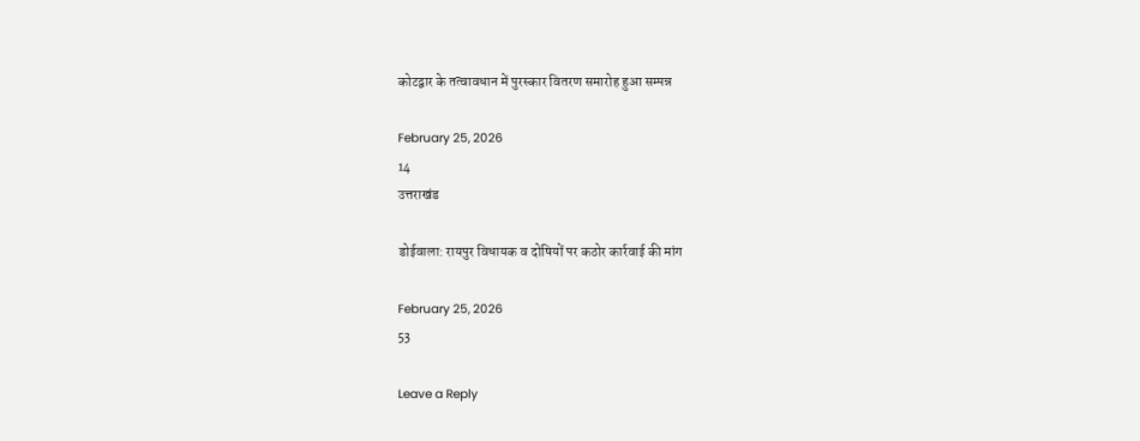कोटद्वार के तत्वावधान में पुरस्कार वितरण समारोह हुआ सम्पन्न

February 25, 2026
14
उत्तराखंड

डोईवाला: रायपुर विधायक व दोषियों पर कठोर कार्रवाई की मांग

February 25, 2026
53

Leave a Reply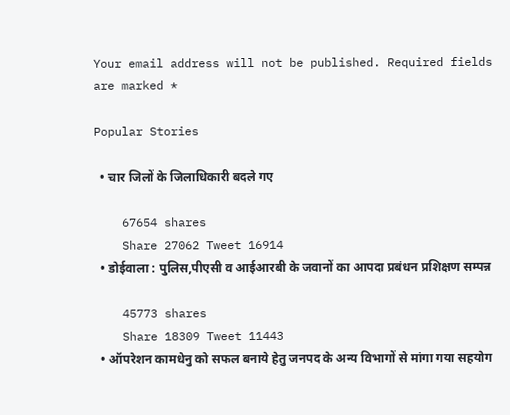Your email address will not be published. Required fields are marked *

Popular Stories

  • चार जिलों के जिलाधिकारी बदले गए

    67654 shares
    Share 27062 Tweet 16914
  • डोईवाला : पुलिस,पीएसी व आईआरबी के जवानों का आपदा प्रबंधन प्रशिक्षण सम्पन्न

    45773 shares
    Share 18309 Tweet 11443
  • ऑपरेशन कामधेनु को सफल बनाये हेतु जनपद के अन्य विभागों से मांगा गया सहयोग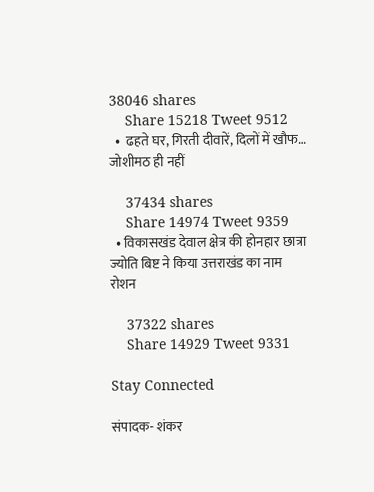38046 shares
    Share 15218 Tweet 9512
  •  ढहते घर, गिरती दीवारें, दिलों में खौफ… जोशीमठ ही नहीं

    37434 shares
    Share 14974 Tweet 9359
  • विकासखंड देवाल क्षेत्र की होनहार छात्रा ज्योति बिष्ट ने किया उत्तराखंड का नाम रोशन

    37322 shares
    Share 14929 Tweet 9331

Stay Connected

संपादक- शंकर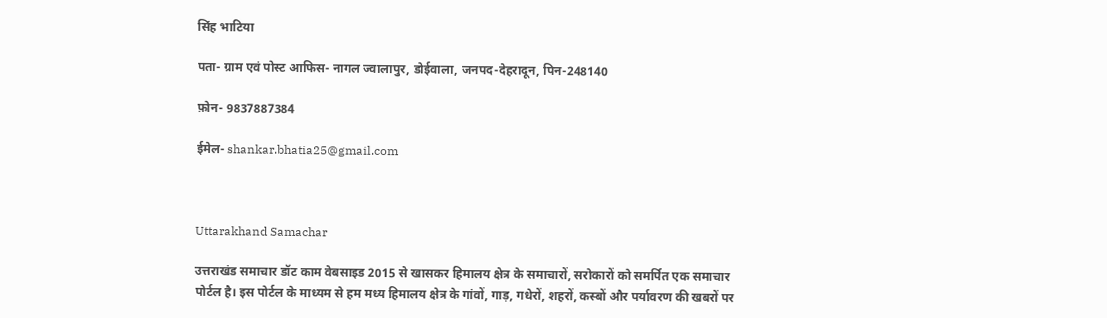सिंह भाटिया

पता- ग्राम एवं पोस्ट आफिस- नागल ज्वालापुर, डोईवाला, जनपद-देहरादून, पिन-248140

फ़ोन- 9837887384

ईमेल- shankar.bhatia25@gmail.com



Uttarakhand Samachar

उत्तराखंड समाचार डॉट काम वेबसाइड 2015 से खासकर हिमालय क्षेत्र के समाचारों, सरोकारों को समर्पित एक समाचार पोर्टल है। इस पोर्टल के माध्यम से हम मध्य हिमालय क्षेत्र के गांवों, गाड़, गधेरों, शहरों, कस्बों और पर्यावरण की खबरों पर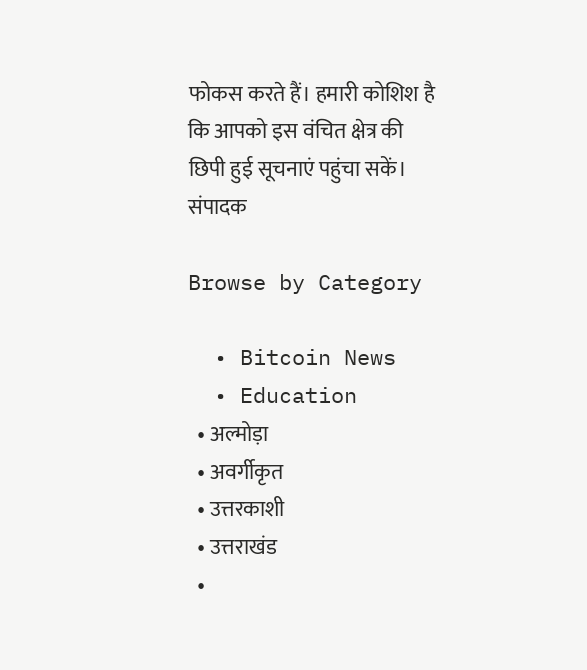फोकस करते हैं। हमारी कोशिश है कि आपको इस वंचित क्षेत्र की छिपी हुई सूचनाएं पहुंचा सकें।
संपादक

Browse by Category

  • Bitcoin News
  • Education
  • अल्मोड़ा
  • अवर्गीकृत
  • उत्तरकाशी
  • उत्तराखंड
  •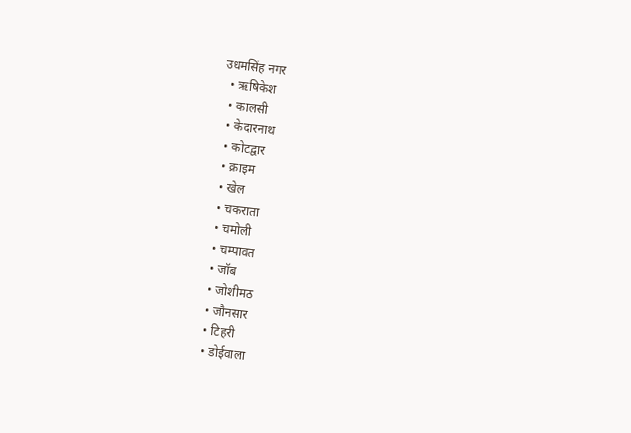उधमसिंह नगर
  • ऋषिकेश
  • कालसी
  • केदारनाथ
  • कोटद्वार
  • क्राइम
  • खेल
  • चकराता
  • चमोली
  • चम्पावत
  • जॉब
  • जोशीमठ
  • जौनसार
  • टिहरी
  • डोईवाला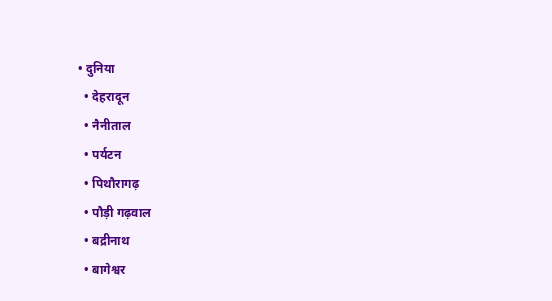• दुनिया
  • देहरादून
  • नैनीताल
  • पर्यटन
  • पिथौरागढ़
  • पौड़ी गढ़वाल
  • बद्रीनाथ
  • बागेश्वर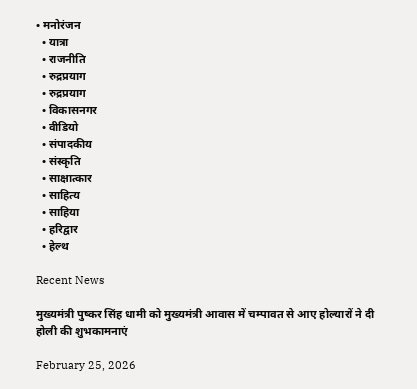• मनोरंजन
  • यात्रा
  • राजनीति
  • रुद्रप्रयाग
  • रुद्रप्रयाग
  • विकासनगर
  • वीडियो
  • संपादकीय
  • संस्कृति
  • साक्षात्कार
  • साहित्य
  • साहिया
  • हरिद्वार
  • हेल्थ

Recent News

मुख्यमंत्री पुष्कर सिंह धामी को मुख्यमंत्री आवास में चम्पावत से आए होल्यारों ने दी होली की शुभकामनाएं

February 25, 2026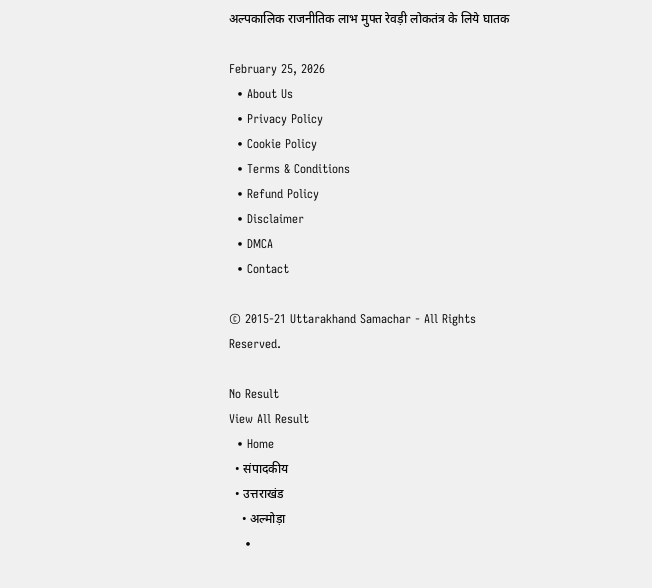अल्पकालिक राजनीतिक लाभ मुफ्त रेवड़ी लोकतंत्र के लिये घातक

February 25, 2026
  • About Us
  • Privacy Policy
  • Cookie Policy
  • Terms & Conditions
  • Refund Policy
  • Disclaimer
  • DMCA
  • Contact

© 2015-21 Uttarakhand Samachar - All Rights Reserved.

No Result
View All Result
  • Home
  • संपादकीय
  • उत्तराखंड
    • अल्मोड़ा
    •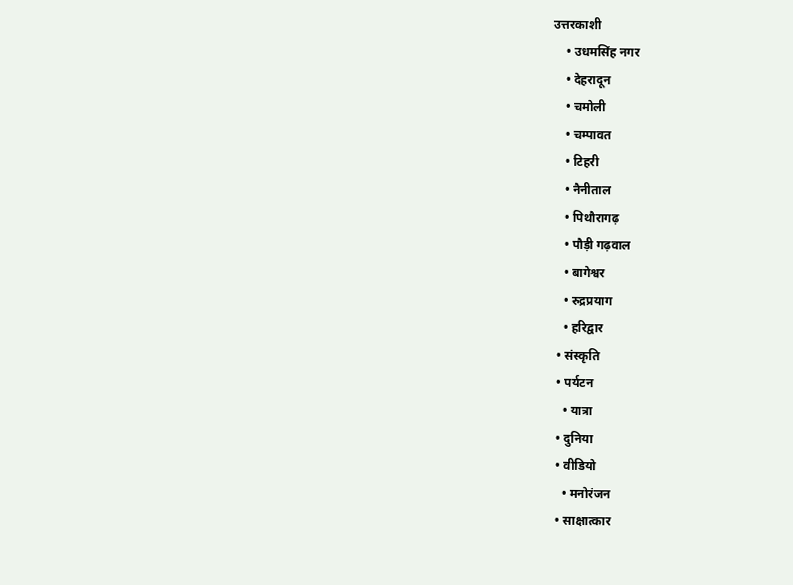उत्तरकाशी
    • उधमसिंह नगर
    • देहरादून
    • चमोली
    • चम्पावत
    • टिहरी
    • नैनीताल
    • पिथौरागढ़
    • पौड़ी गढ़वाल
    • बागेश्वर
    • रुद्रप्रयाग
    • हरिद्वार
  • संस्कृति
  • पर्यटन
    • यात्रा
  • दुनिया
  • वीडियो
    • मनोरंजन
  • साक्षात्कार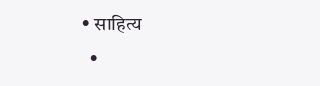• साहित्य
  •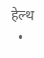हेल्थ
  •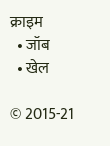क्राइम
  • जॉब
  • खेल

© 2015-21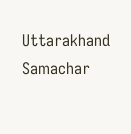Uttarakhand Samachar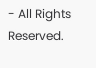- All Rights Reserved.